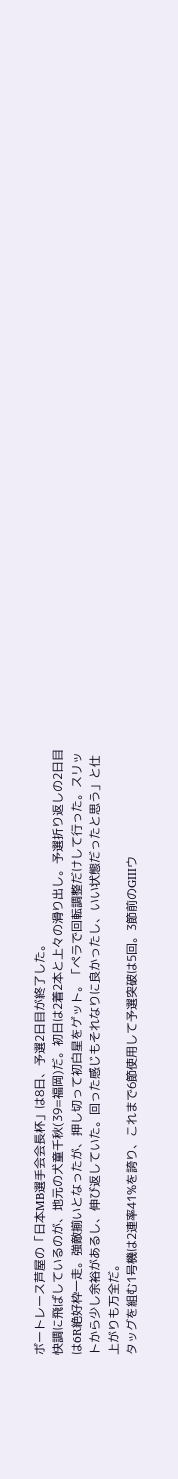ボートレース芦屋の「日本MB選手会会長杯」は8日、予選2日目が終了した。
快調に飛ばしているのが、地元の犬童千秋(39=福岡)だ。初日は2着2本と上々の滑り出し。予選折り返しの2日目は6R絶好枠一走。強敵揃いとなったが、押し切って初白星をゲット。「ペラで回転調整だけして行った。スリットから少し余裕があるし、伸び返していた。回った感じもそれなりに良かったし、いい状態だったと思う」と仕上がりも万全だ。
タッグを組む1号機は2連率41%を誇り、これまで6節使用して予選突破は5回。3節前のGⅢウ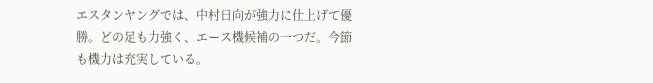エスタンヤングでは、中村日向が強力に仕上げて優勝。どの足も力強く、エース機候補の一つだ。今節も機力は充実している。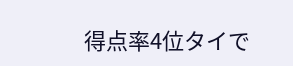得点率4位タイで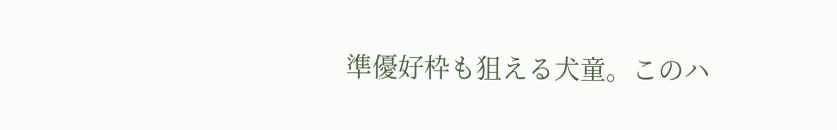準優好枠も狙える犬童。このハ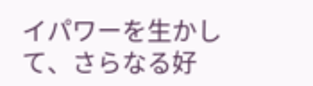イパワーを生かして、さらなる好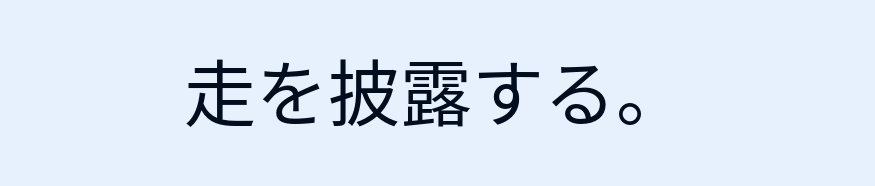走を披露する。